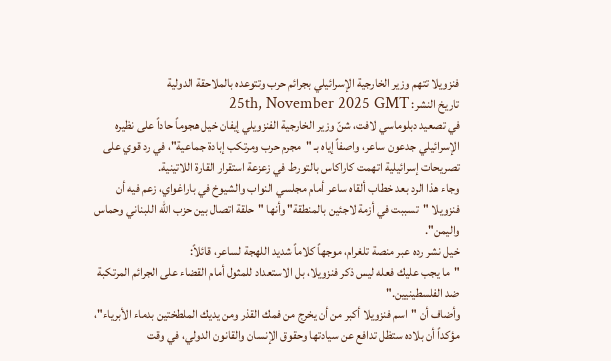فنزويلا تتهم وزير الخارجية الإسرائيلي بجرائم حرب وتتوعده بالملاحقة الدولية
تاريخ النشر: 25th, November 2025 GMT
في تصعيد دبلوماسي لافت، شنّ وزير الخارجية الفنزويلي إيفان خيل هجوماً حاداً على نظيره الإسرائيلي جدعون ساعر، واصفاً إياه بـ "مجرم حرب ومرتكب إبادة جماعية"، في رد قوي على تصريحات إسرائيلية اتهمت كاراكاس بالتورط في زعزعة استقرار القارة اللاتينية.
وجاء هذا الرد بعد خطاب ألقاه ساعر أمام مجلسي النواب والشيوخ في باراغواي، زعم فيه أن فنزويلا "تسببت في أزمة لاجئين بالمنطقة" وأنها "حلقة اتصال بين حزب الله اللبناني وحماس واليمن".
خيل نشر رده عبر منصة تلغرام، موجهاً كلاماً شديد اللهجة لساعر، قائلاً:
"ما يجب عليك فعله ليس ذكر فنزويلا، بل الاستعداد للمثول أمام القضاء على الجرائم المرتكبة ضد الفلسطينيين."
وأضاف أن "اسم فنزويلا أكبر من أن يخرج من فمك القذر ومن يديك الملطختين بدماء الأبرياء"، مؤكداً أن بلاده ستظل تدافع عن سيادتها وحقوق الإنسان والقانون الدولي، في وقت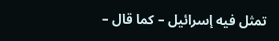تمثل فيه إسرائيل – كما قال –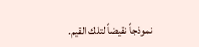نموذجاً نقيضاً لتلك القيم.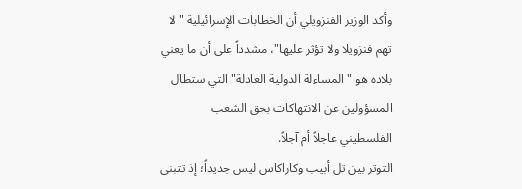وأكد الوزير الفنزويلي أن الخطابات الإسرائيلية "لا تهم فنزويلا ولا تؤثر عليها"، مشدداً على أن ما يعني بلاده هو "المساءلة الدولية العادلة" التي ستطال المسؤولين عن الانتهاكات بحق الشعب الفلسطيني عاجلاً أم آجلاً.
التوتر بين تل أبيب وكاراكاس ليس جديداً؛ إذ تتبنى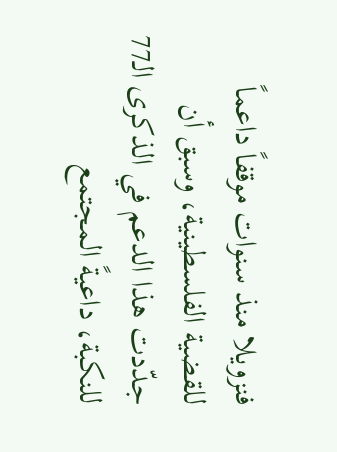فنزويلا منذ سنوات موقفاً داعماً للقضية الفلسطينية، وسبق أن جدّدت هذا الدعم في الذكرى الـ77 للنكبة، داعيةً المجتمع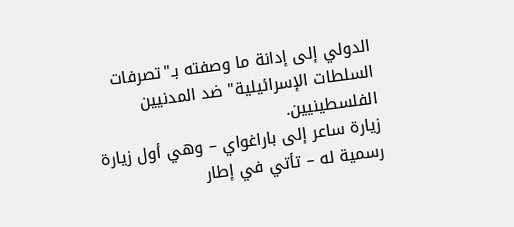الدولي إلى إدانة ما وصفته بـ"تصرفات السلطات الإسرائيلية" ضد المدنيين الفلسطينيين.
زيارة ساعر إلى باراغواي – وهي أول زيارة رسمية له – تأتي في إطار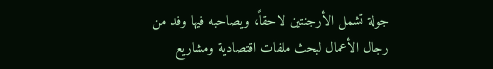جولة تشمل الأرجنتين لاحقاً، ويصاحبه فيها وفد من رجال الأعمال لبحث ملفات اقتصادية ومشاريع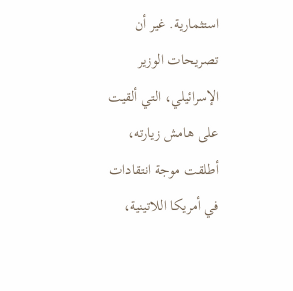استثمارية. غير أن تصريحات الوزير الإسرائيلي، التي ألقيت على هامش زيارته، أطلقت موجة انتقادات في أمريكا اللاتينية،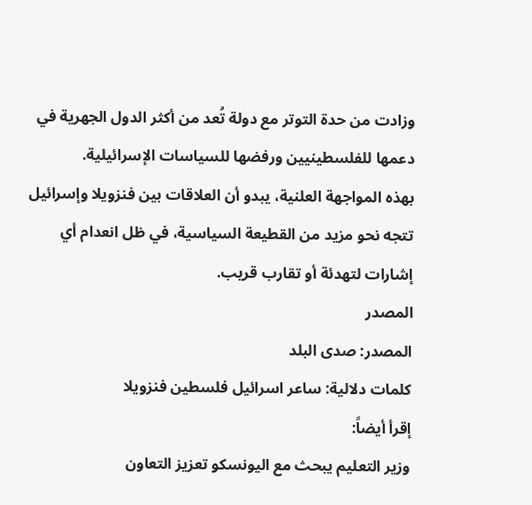وزادت من حدة التوتر مع دولة تُعد من أكثر الدول الجهرية في دعمها للفلسطينيين ورفضها للسياسات الإسرائيلية.
بهذه المواجهة العلنية، يبدو أن العلاقات بين فنزويلا وإسرائيل تتجه نحو مزيد من القطيعة السياسية، في ظل انعدام أي إشارات لتهدئة أو تقارب قريب.
المصدر
المصدر: صدى البلد
كلمات دلالية: ساعر اسرائيل فلسطين فنزويلا
إقرأ أيضاً:
وزير التعليم يبحث مع اليونسكو تعزيز التعاون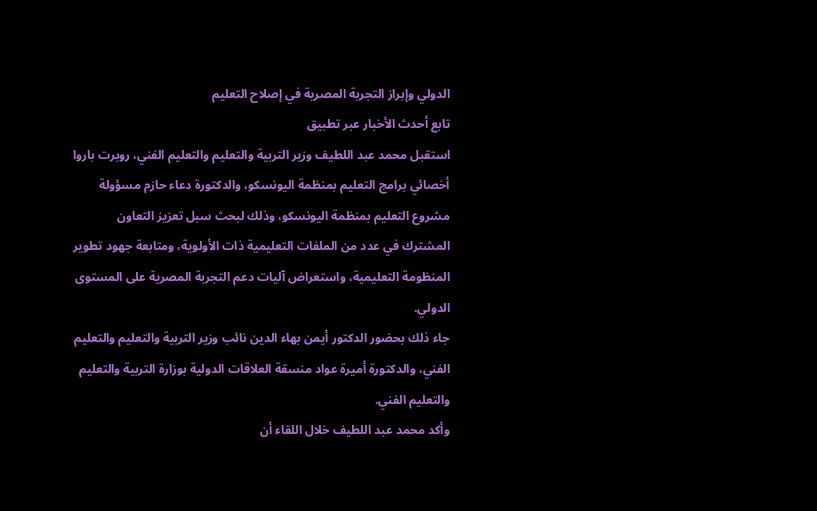الدولي وإبراز التجربة المصرية في إصلاح التعليم
تابع أحدث الأخبار عبر تطبيق
استقبل محمد عبد اللطيف وزير التربية والتعليم والتعليم الفني، روبرت باروا أخصائي برامج التعليم بمنظمة اليونسكو، والدكتورة دعاء حازم مسؤولة مشروع التعليم بمنظمة اليونسكو، وذلك لبحث سبل تعزيز التعاون المشترك في عدد من الملفات التعليمية ذات الأولوية، ومتابعة جهود تطوير المنظومة التعليمية، واستعراض آليات دعم التجربة المصرية على المستوى الدولي.
جاء ذلك بحضور الدكتور أيمن بهاء الدين نائب وزير التربية والتعليم والتعليم الفني، والدكتورة أميرة عواد منسقة العلاقات الدولية بوزارة التربية والتعليم والتعليم الفني.
وأكد محمد عبد اللطيف خلال اللقاء أن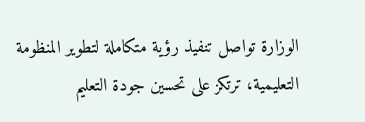الوزارة تواصل تنفيذ رؤية متكاملة لتطوير المنظومة التعليمية، ترتكز على تحسين جودة التعليم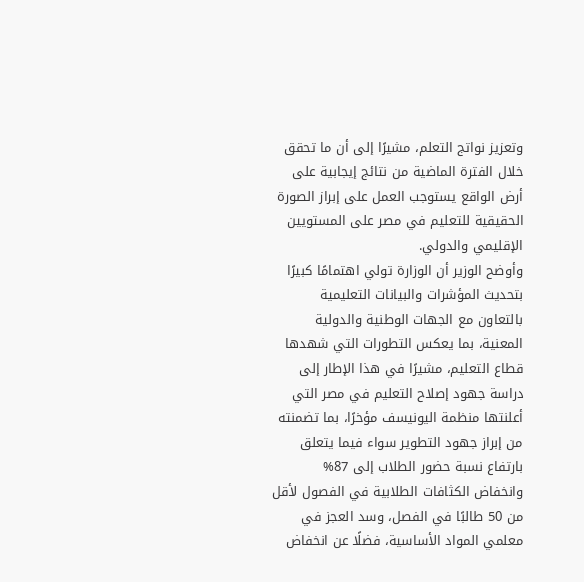وتعزيز نواتج التعلم، مشيرًا إلى أن ما تحقق خلال الفترة الماضية من نتائج إيجابية على أرض الواقع يستوجب العمل على إبراز الصورة الحقيقية للتعليم في مصر على المستويين الإقليمي والدولي.
وأوضح الوزير أن الوزارة تولي اهتمامًا كبيرًا بتحديث المؤشرات والبيانات التعليمية بالتعاون مع الجهات الوطنية والدولية المعنية، بما يعكس التطورات التي شهدها قطاع التعليم، مشيرًا في هذا الإطار إلى دراسة جهود إصلاح التعليم في مصر التي أعلنتها منظمة اليونيسف مؤخرًا، بما تضمنته من إبراز جهود التطوير سواء فيما يتعلق بارتفاع نسبة حضور الطلاب إلى 87% وانخفاض الكثافات الطلابية في الفصول لأقل من 50 طالبًا في الفصل، وسد العجز في معلمي المواد الأساسية، فضلًا عن انخفاض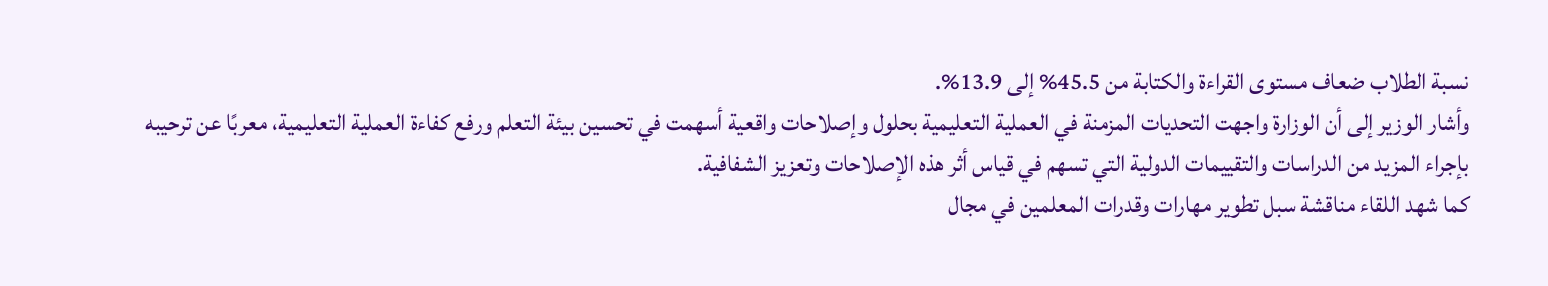نسبة الطلاب ضعاف مستوى القراءة والكتابة من 45.5% إلى 13.9%.
وأشار الوزير إلى أن الوزارة واجهت التحديات المزمنة في العملية التعليمية بحلول وإصلاحات واقعية أسهمت في تحسين بيئة التعلم ورفع كفاءة العملية التعليمية، معربًا عن ترحيبه بإجراء المزيد من الدراسات والتقييمات الدولية التي تسهم في قياس أثر هذه الإصلاحات وتعزيز الشفافية.
كما شهد اللقاء مناقشة سبل تطوير مهارات وقدرات المعلمين في مجال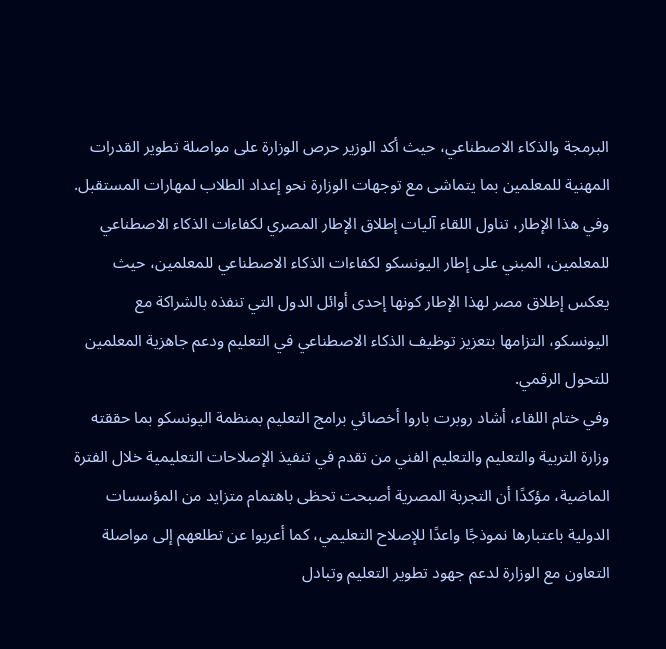البرمجة والذكاء الاصطناعي، حيث أكد الوزير حرص الوزارة على مواصلة تطوير القدرات المهنية للمعلمين بما يتماشى مع توجهات الوزارة نحو إعداد الطلاب لمهارات المستقبل.
وفي هذا الإطار، تناول اللقاء آليات إطلاق الإطار المصري لكفاءات الذكاء الاصطناعي للمعلمين، المبني على إطار اليونسكو لكفاءات الذكاء الاصطناعي للمعلمين، حيث يعكس إطلاق مصر لهذا الإطار كونها إحدى أوائل الدول التي تنفذه بالشراكة مع اليونسكو، التزامها بتعزيز توظيف الذكاء الاصطناعي في التعليم ودعم جاهزية المعلمين للتحول الرقمي.
وفي ختام اللقاء، أشاد روبرت باروا أخصائي برامج التعليم بمنظمة اليونسكو بما حققته وزارة التربية والتعليم والتعليم الفني من تقدم في تنفيذ الإصلاحات التعليمية خلال الفترة الماضية، مؤكدًا أن التجربة المصرية أصبحت تحظى باهتمام متزايد من المؤسسات الدولية باعتبارها نموذجًا واعدًا للإصلاح التعليمي، كما أعربوا عن تطلعهم إلى مواصلة التعاون مع الوزارة لدعم جهود تطوير التعليم وتبادل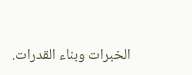الخبرات وبناء القدرات.